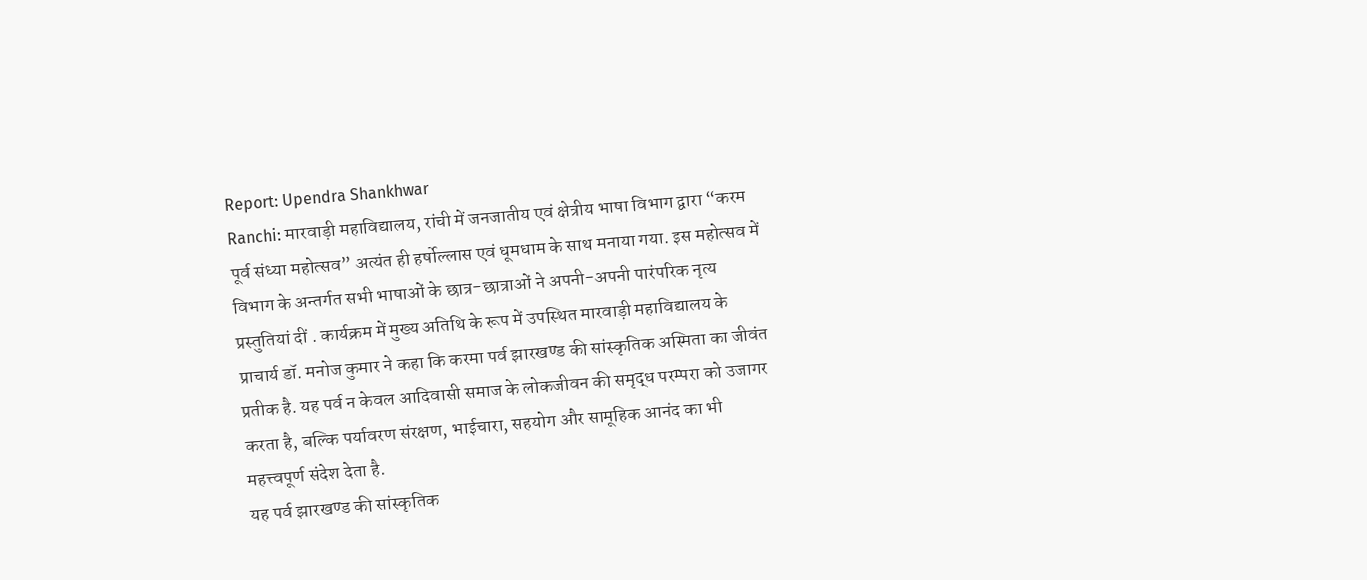Report: Upendra Shankhwar
Ranchi: मारवाड़ी महाविद्यालय, रांची में जनजातीय एवं क्षेत्रीय भाषा विभाग द्वारा “करम पूर्व संध्या महोत्सव” अत्यंत ही हर्षोल्लास एवं धूमधाम के साथ मनाया गया. इस महोत्सव में विभाग के अन्तर्गत सभी भाषाओं के छात्र-छात्राओं ने अपनी-अपनी पारंपरिक नृत्य प्रस्तुतियां दीं . कार्यक्रम में मुख्य अतिथि के रूप में उपस्थित मारवाड़ी महाविद्यालय के प्राचार्य डॉ. मनोज कुमार ने कहा कि करमा पर्व झारखण्ड की सांस्कृतिक अस्मिता का जीवंत प्रतीक है. यह पर्व न केवल आदिवासी समाज के लोकजीवन की समृद्ध परम्परा को उजागर करता है, बल्कि पर्यावरण संरक्षण, भाईचारा, सहयोग और सामूहिक आनंद का भी महत्त्वपूर्ण संदेश देता है.
यह पर्व झारखण्ड की सांस्कृतिक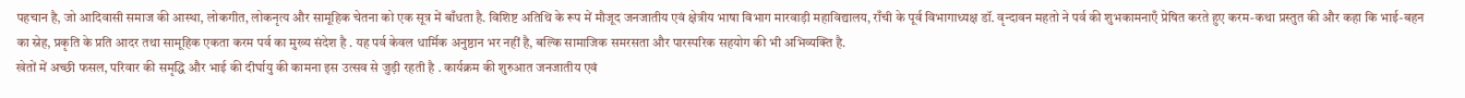पहचान है, जो आदिवासी समाज की आस्था, लोकगीत, लोकनृत्य और सामूहिक चेतना को एक सूत्र में बाँधता है. विशिष्ट अतिथि के रूप में मौजूद जनजातीय एवं क्षेत्रीय भाषा विभाग मारवाड़ी महाविद्यालय, राँची के पूर्व विभागाध्यक्ष डॉ. वृन्दावन महतो ने पर्व की शुभकामनाएँ प्रेषित करते हुए करम-कथा प्रस्तुत की और कहा कि भाई-बहन का स्नेह, प्रकृति के प्रति आदर तथा सामूहिक एकता करम पर्व का मुख्य संदेश है . यह पर्व केवल धार्मिक अनुष्ठान भर नहीं है, बल्कि सामाजिक समरसता और पारस्परिक सहयोग की भी अभिव्यक्ति है.
खेतों में अच्छी फसल, परिवार की समृद्धि और भाई की दीर्घायु की कामना इस उत्सव से जुड़ी रहती है . कार्यक्रम की शुरुआत जनजातीय एवं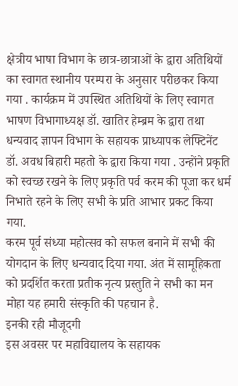क्षेत्रीय भाषा विभाग के छात्र-छात्राओं के द्वारा अतिथियों का स्वागत स्थानीय परम्परा के अनुसार परीछकर किया गया . कार्यक्रम में उपस्थित अतिथियों के लिए स्वागत भाषण विभागाध्यक्ष डॉ. खातिर हेम्ब्रम के द्वारा तथा धन्यवाद ज्ञापन विभाग के सहायक प्राध्यापक लेफ्टिनेंट डॉ. अवध बिहारी महतो के द्वारा किया गया . उन्होंने प्रकृति को स्वच्छ रखने के लिए प्रकृति पर्व करम की पूजा कर धर्म निभाते रहने के लिए सभी के प्रति आभार प्रकट किया गया.
करम पूर्व संध्या महोत्सव को सफल बनाने में सभी की योगदान के लिए धन्यवाद दिया गया. अंत में सामूहिकता को प्रदर्शित करता प्रतीक नृत्य प्रस्तुति ने सभी का मन मोहा यह हमारी संस्कृति की पहचान है.
इनकी रही मौजूदगी
इस अवसर पर महाविद्यालय के सहायक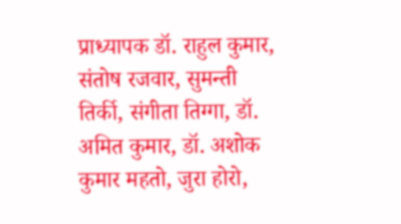प्राध्यापक डॉ. राहुल कुमार, संतोष रजवार, सुमन्ती तिर्की, संगीता तिग्गा, डॉ. अमित कुमार, डॉ. अशोक कुमार महतो, जुरा होरो,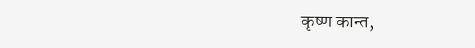कृष्ण कान्त,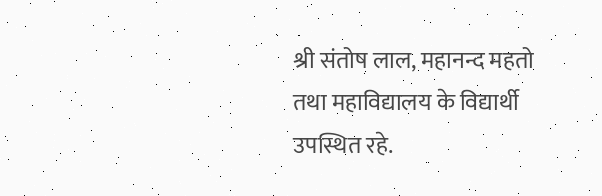श्री संतोष लाल, महानन्द महतो तथा महाविद्यालय के विद्यार्थी उपस्थित रहे.